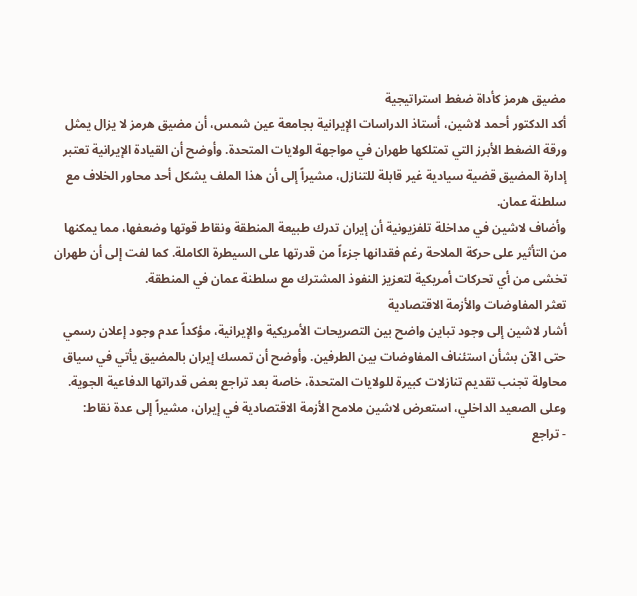مضيق هرمز كأداة ضغط استراتيجية
أكد الدكتور أحمد لاشين، أستاذ الدراسات الإيرانية بجامعة عين شمس، أن مضيق هرمز لا يزال يمثل ورقة الضغط الأبرز التي تمتلكها طهران في مواجهة الولايات المتحدة. وأوضح أن القيادة الإيرانية تعتبر إدارة المضيق قضية سيادية غير قابلة للتنازل، مشيراً إلى أن هذا الملف يشكل أحد محاور الخلاف مع سلطنة عمان.
وأضاف لاشين في مداخلة تلفزيونية أن إيران تدرك طبيعة المنطقة ونقاط قوتها وضعفها، مما يمكنها من التأثير على حركة الملاحة رغم فقدانها جزءاً من قدرتها على السيطرة الكاملة. كما لفت إلى أن طهران تخشى من أي تحركات أمريكية لتعزيز النفوذ المشترك مع سلطنة عمان في المنطقة.
تعثر المفاوضات والأزمة الاقتصادية
أشار لاشين إلى وجود تباين واضح بين التصريحات الأمريكية والإيرانية، مؤكداً عدم وجود إعلان رسمي حتى الآن بشأن استئناف المفاوضات بين الطرفين. وأوضح أن تمسك إيران بالمضيق يأتي في سياق محاولة تجنب تقديم تنازلات كبيرة للولايات المتحدة، خاصة بعد تراجع بعض قدراتها الدفاعية الجوية.
وعلى الصعيد الداخلي، استعرض لاشين ملامح الأزمة الاقتصادية في إيران، مشيراً إلى عدة نقاط:
- تراجع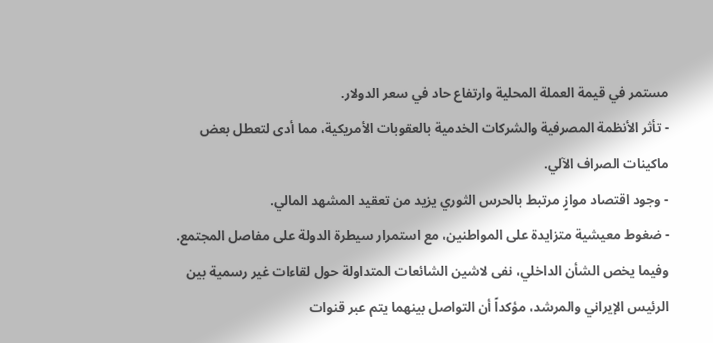مستمر في قيمة العملة المحلية وارتفاع حاد في سعر الدولار.
- تأثر الأنظمة المصرفية والشركات الخدمية بالعقوبات الأمريكية، مما أدى لتعطل بعض ماكينات الصراف الآلي.
- وجود اقتصاد موازٍ مرتبط بالحرس الثوري يزيد من تعقيد المشهد المالي.
- ضغوط معيشية متزايدة على المواطنين، مع استمرار سيطرة الدولة على مفاصل المجتمع.
وفيما يخص الشأن الداخلي، نفى لاشين الشائعات المتداولة حول لقاءات غير رسمية بين الرئيس الإيراني والمرشد، مؤكداً أن التواصل بينهما يتم عبر قنوات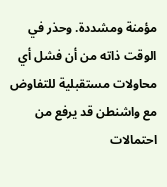مؤمنة ومشددة. وحذر في الوقت ذاته من أن فشل أي محاولات مستقبلية للتفاوض مع واشنطن قد يرفع من احتمالات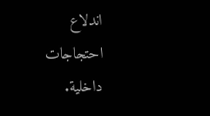اندلاع احتجاجات داخلية.